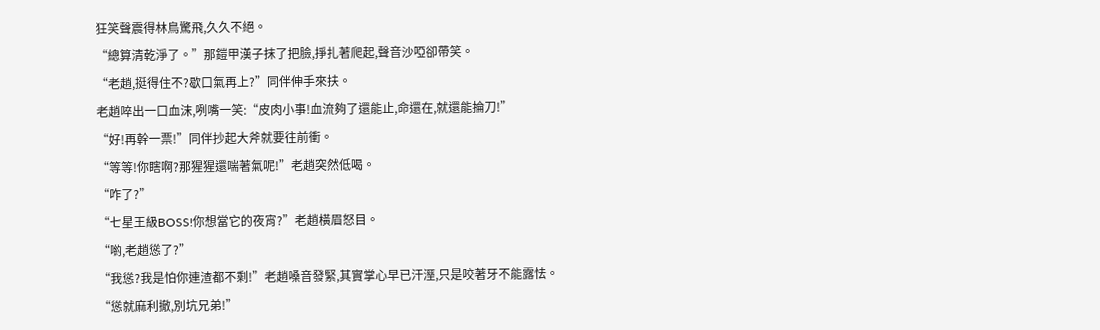狂笑聲震得林鳥驚飛,久久不絕。
“總算清乾淨了。”那鎧甲漢子抹了把臉,掙扎著爬起,聲音沙啞卻帶笑。
“老趙,挺得住不?歇口氣再上?”同伴伸手來扶。
老趙啐出一口血沫,咧嘴一笑:“皮肉小事!血流夠了還能止,命還在,就還能掄刀!”
“好!再幹一票!”同伴抄起大斧就要往前衝。
“等等!你瞎啊?那猩猩還喘著氣呢!”老趙突然低喝。
“咋了?”
“七星王級BOSS!你想當它的夜宵?”老趙橫眉怒目。
“喲,老趙慫了?”
“我慫?我是怕你連渣都不剩!”老趙嗓音發緊,其實掌心早已汗溼,只是咬著牙不能露怯。
“慫就麻利撤,別坑兄弟!”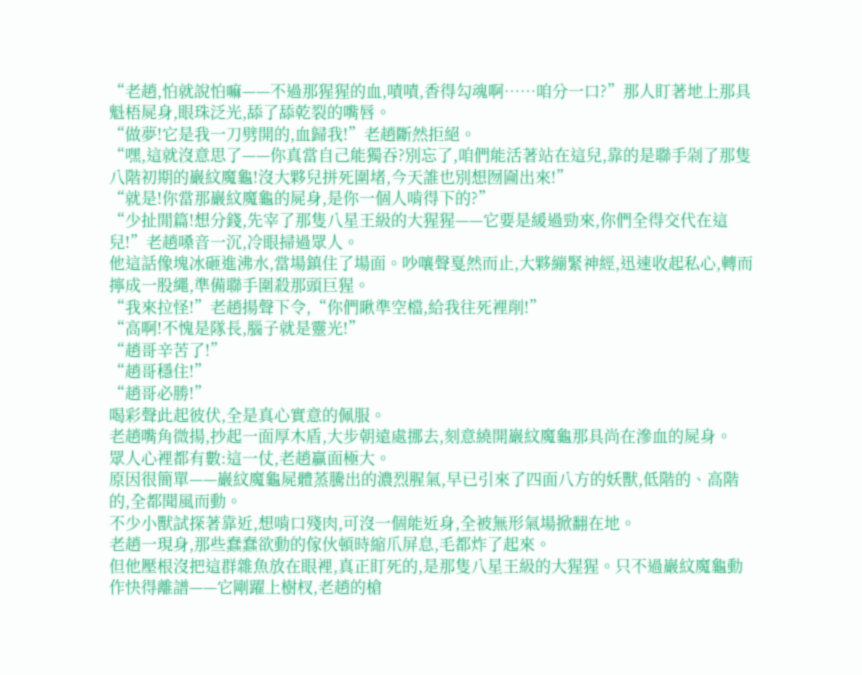“老趙,怕就說怕嘛——不過那猩猩的血,嘖嘖,香得勾魂啊……咱分一口?”那人盯著地上那具魁梧屍身,眼珠泛光,舔了舔乾裂的嘴唇。
“做夢!它是我一刀劈開的,血歸我!”老趙斷然拒絕。
“嘿,這就沒意思了——你真當自己能獨吞?別忘了,咱們能活著站在這兒,靠的是聯手剁了那隻八階初期的巖紋魔龜!沒大夥兒拼死圍堵,今天誰也別想囫圇出來!”
“就是!你當那巖紋魔龜的屍身,是你一個人啃得下的?”
“少扯閒篇!想分錢,先宰了那隻八星王級的大猩猩——它要是緩過勁來,你們全得交代在這兒!”老趙嗓音一沉,冷眼掃過眾人。
他這話像塊冰砸進沸水,當場鎮住了場面。吵嚷聲戛然而止,大夥繃緊神經,迅速收起私心,轉而擰成一股繩,準備聯手圍殺那頭巨猩。
“我來拉怪!”老趙揚聲下令,“你們瞅準空檔,給我往死裡削!”
“高啊!不愧是隊長,腦子就是靈光!”
“趙哥辛苦了!”
“趙哥穩住!”
“趙哥必勝!”
喝彩聲此起彼伏,全是真心實意的佩服。
老趙嘴角微揚,抄起一面厚木盾,大步朝遠處挪去,刻意繞開巖紋魔龜那具尚在滲血的屍身。
眾人心裡都有數:這一仗,老趙贏面極大。
原因很簡單——巖紋魔龜屍體蒸騰出的濃烈腥氣,早已引來了四面八方的妖獸,低階的、高階的,全都聞風而動。
不少小獸試探著靠近,想啃口殘肉,可沒一個能近身,全被無形氣場掀翻在地。
老趙一現身,那些蠢蠢欲動的傢伙頓時縮爪屏息,毛都炸了起來。
但他壓根沒把這群雜魚放在眼裡,真正盯死的,是那隻八星王級的大猩猩。只不過巖紋魔龜動作快得離譜——它剛躍上樹杈,老趙的槍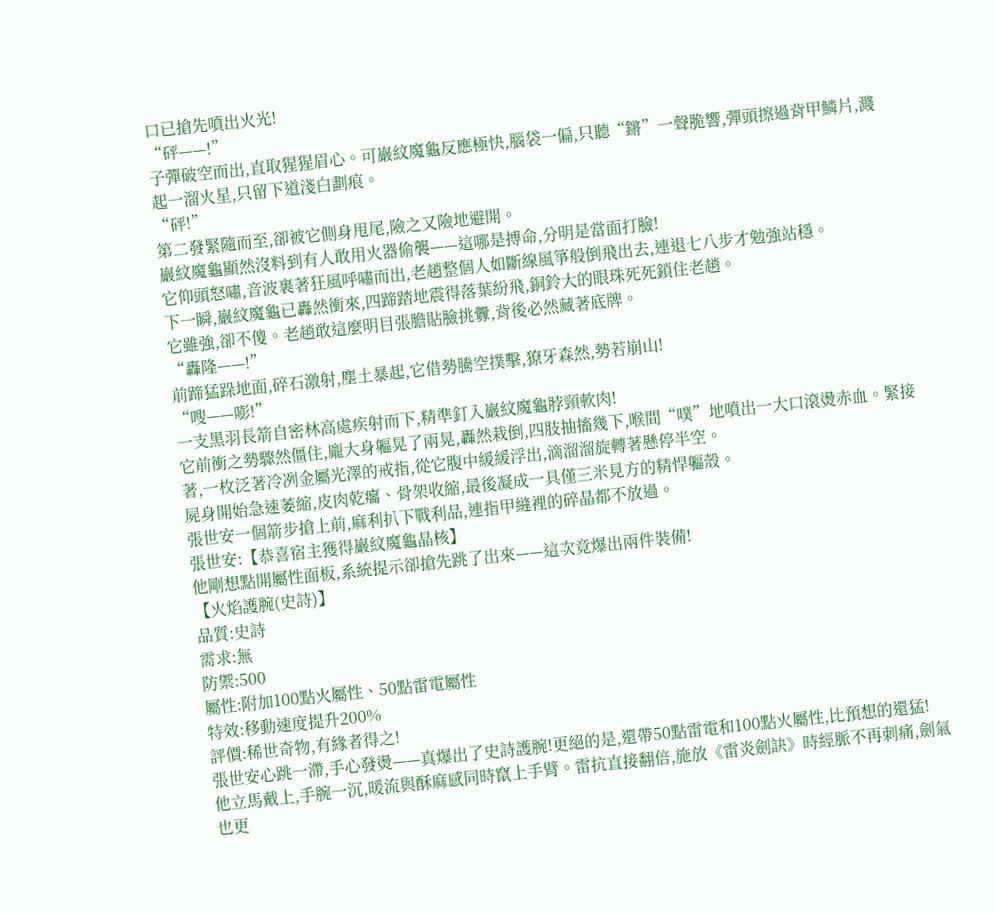口已搶先噴出火光!
“砰——!”
子彈破空而出,直取猩猩眉心。可巖紋魔龜反應極快,腦袋一偏,只聽“鏘”一聲脆響,彈頭擦過背甲鱗片,濺起一溜火星,只留下道淺白劃痕。
“砰!”
第二發緊隨而至,卻被它側身甩尾,險之又險地避開。
巖紋魔龜顯然沒料到有人敢用火器偷襲——這哪是搏命,分明是當面打臉!
它仰頭怒嘯,音波裹著狂風呼嘯而出,老趙整個人如斷線風箏般倒飛出去,連退七八步才勉強站穩。
下一瞬,巖紋魔龜已轟然衝來,四蹄踏地震得落葉紛飛,銅鈴大的眼珠死死鎖住老趙。
它雖強,卻不傻。老趙敢這麼明目張膽貼臉挑釁,背後必然藏著底牌。
“轟隆——!”
前蹄猛跺地面,碎石激射,塵土暴起,它借勢騰空撲擊,獠牙森然,勢若崩山!
“嗖——嘭!”
一支黑羽長箭自密林高處疾射而下,精準釘入巖紋魔龜脖頸軟肉!
它前衝之勢驟然僵住,龐大身軀晃了兩晃,轟然栽倒,四肢抽搐幾下,喉間“噗”地噴出一大口滾燙赤血。緊接著,一枚泛著冷冽金屬光澤的戒指,從它腹中緩緩浮出,滴溜溜旋轉著懸停半空。
屍身開始急速萎縮,皮肉乾癟、骨架收縮,最後凝成一具僅三米見方的精悍軀殼。
張世安一個箭步搶上前,麻利扒下戰利品,連指甲縫裡的碎晶都不放過。
張世安:【恭喜宿主獲得巖紋魔龜晶核】
他剛想點開屬性面板,系統提示卻搶先跳了出來——這次竟爆出兩件裝備!
【火焰護腕(史詩)】
品質:史詩
需求:無
防禦:500
屬性:附加100點火屬性、50點雷電屬性
特效:移動速度提升200%
評價:稀世奇物,有緣者得之!
張世安心跳一滯,手心發燙——真爆出了史詩護腕!更絕的是,還帶50點雷電和100點火屬性,比預想的還猛!
他立馬戴上,手腕一沉,暖流與酥麻感同時竄上手臂。雷抗直接翻倍,施放《雷炎劍訣》時經脈不再刺痛,劍氣也更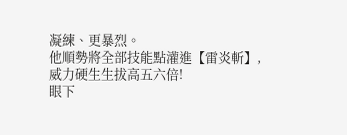凝練、更暴烈。
他順勢將全部技能點灌進【雷炎斬】,威力硬生生拔高五六倍!
眼下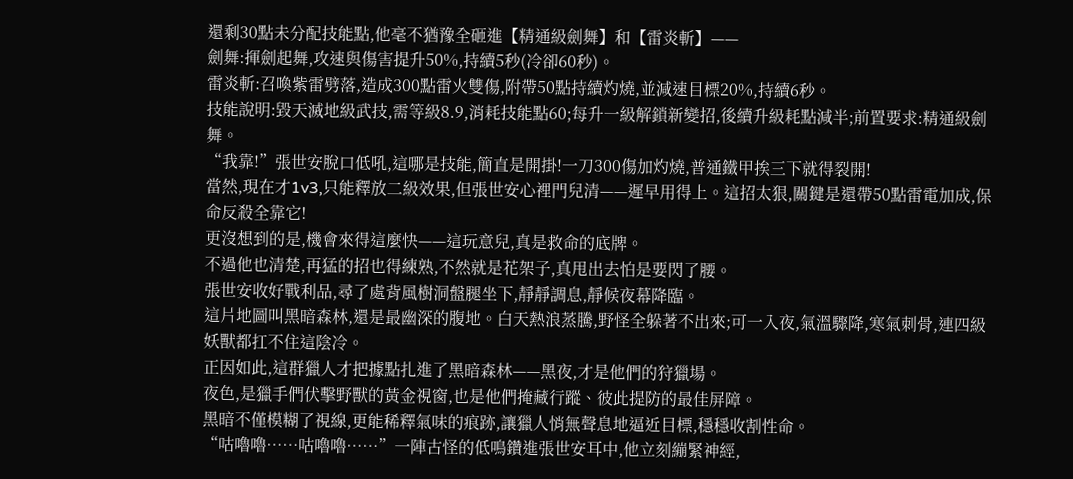還剩30點未分配技能點,他毫不猶豫全砸進【精通級劍舞】和【雷炎斬】——
劍舞:揮劍起舞,攻速與傷害提升50%,持續5秒(冷卻60秒)。
雷炎斬:召喚紫雷劈落,造成300點雷火雙傷,附帶50點持續灼燒,並減速目標20%,持續6秒。
技能說明:毀天滅地級武技,需等級8.9,消耗技能點60;每升一級解鎖新變招,後續升級耗點減半;前置要求:精通級劍舞。
“我靠!”張世安脫口低吼,這哪是技能,簡直是開掛!一刀300傷加灼燒,普通鐵甲挨三下就得裂開!
當然,現在才1v3,只能釋放二級效果,但張世安心裡門兒清——遲早用得上。這招太狠,關鍵是還帶50點雷電加成,保命反殺全靠它!
更沒想到的是,機會來得這麼快——這玩意兒,真是救命的底牌。
不過他也清楚,再猛的招也得練熟,不然就是花架子,真甩出去怕是要閃了腰。
張世安收好戰利品,尋了處背風樹洞盤腿坐下,靜靜調息,靜候夜幕降臨。
這片地圖叫黑暗森林,還是最幽深的腹地。白天熱浪蒸騰,野怪全躲著不出來;可一入夜,氣溫驟降,寒氣刺骨,連四級妖獸都扛不住這陰冷。
正因如此,這群獵人才把據點扎進了黑暗森林——黑夜,才是他們的狩獵場。
夜色,是獵手們伏擊野獸的黃金視窗,也是他們掩藏行蹤、彼此提防的最佳屏障。
黑暗不僅模糊了視線,更能稀釋氣味的痕跡,讓獵人悄無聲息地逼近目標,穩穩收割性命。
“咕嚕嚕……咕嚕嚕……”一陣古怪的低鳴鑽進張世安耳中,他立刻繃緊神經,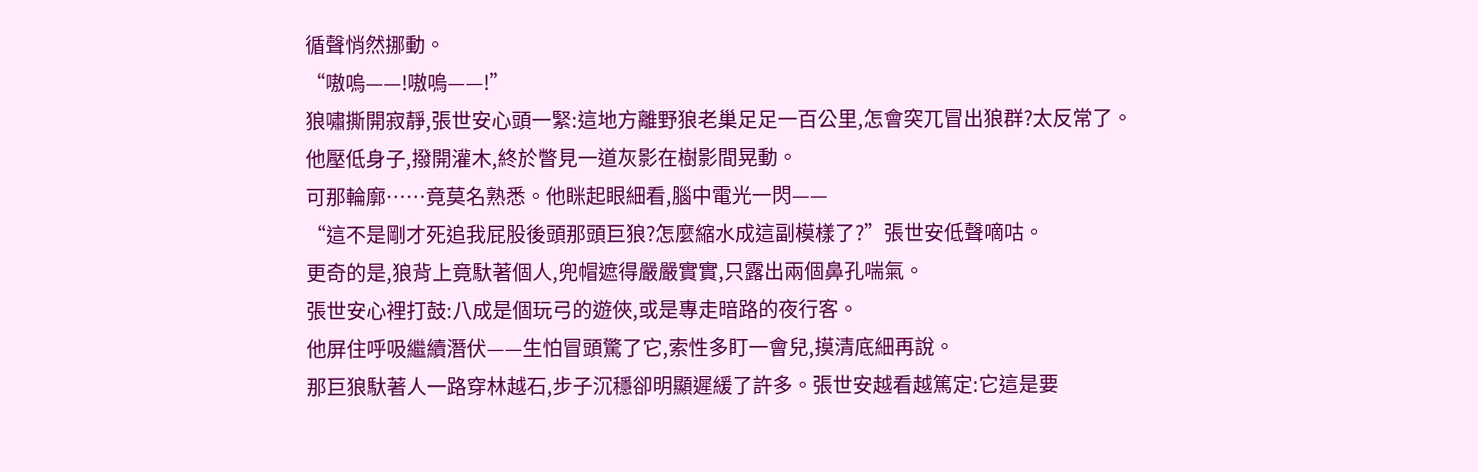循聲悄然挪動。
“嗷嗚——!嗷嗚——!”
狼嘯撕開寂靜,張世安心頭一緊:這地方離野狼老巢足足一百公里,怎會突兀冒出狼群?太反常了。
他壓低身子,撥開灌木,終於瞥見一道灰影在樹影間晃動。
可那輪廓……竟莫名熟悉。他眯起眼細看,腦中電光一閃——
“這不是剛才死追我屁股後頭那頭巨狼?怎麼縮水成這副模樣了?”張世安低聲嘀咕。
更奇的是,狼背上竟馱著個人,兜帽遮得嚴嚴實實,只露出兩個鼻孔喘氣。
張世安心裡打鼓:八成是個玩弓的遊俠,或是專走暗路的夜行客。
他屏住呼吸繼續潛伏——生怕冒頭驚了它,索性多盯一會兒,摸清底細再說。
那巨狼馱著人一路穿林越石,步子沉穩卻明顯遲緩了許多。張世安越看越篤定:它這是要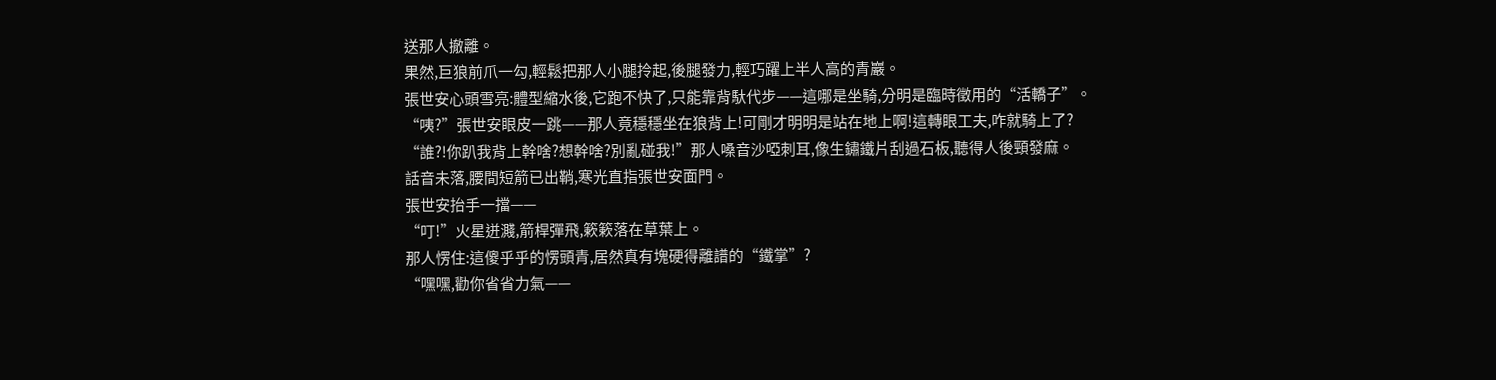送那人撤離。
果然,巨狼前爪一勾,輕鬆把那人小腿拎起,後腿發力,輕巧躍上半人高的青巖。
張世安心頭雪亮:體型縮水後,它跑不快了,只能靠背馱代步——這哪是坐騎,分明是臨時徵用的“活轎子”。
“咦?”張世安眼皮一跳——那人竟穩穩坐在狼背上!可剛才明明是站在地上啊!這轉眼工夫,咋就騎上了?
“誰?!你趴我背上幹啥?想幹啥?別亂碰我!”那人嗓音沙啞刺耳,像生鏽鐵片刮過石板,聽得人後頸發麻。
話音未落,腰間短箭已出鞘,寒光直指張世安面門。
張世安抬手一擋——
“叮!”火星迸濺,箭桿彈飛,簌簌落在草葉上。
那人愣住:這傻乎乎的愣頭青,居然真有塊硬得離譜的“鐵掌”?
“嘿嘿,勸你省省力氣——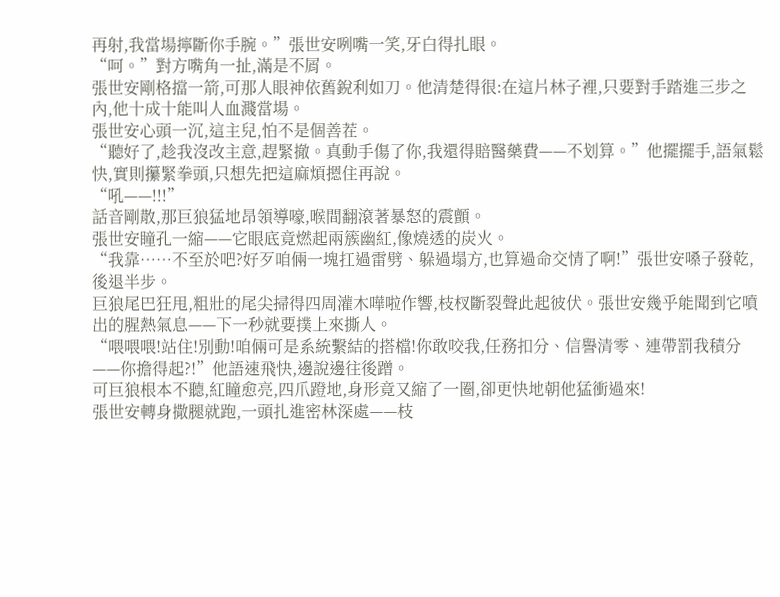再射,我當場擰斷你手腕。”張世安咧嘴一笑,牙白得扎眼。
“呵。”對方嘴角一扯,滿是不屑。
張世安剛格擋一箭,可那人眼神依舊銳利如刀。他清楚得很:在這片林子裡,只要對手踏進三步之內,他十成十能叫人血濺當場。
張世安心頭一沉,這主兒,怕不是個善茬。
“聽好了,趁我沒改主意,趕緊撤。真動手傷了你,我還得賠醫藥費——不划算。”他擺擺手,語氣鬆快,實則攥緊拳頭,只想先把這麻煩摁住再說。
“吼——!!!”
話音剛散,那巨狼猛地昂領導嚎,喉間翻滾著暴怒的震顫。
張世安瞳孔一縮——它眼底竟燃起兩簇幽紅,像燒透的炭火。
“我靠……不至於吧?好歹咱倆一塊扛過雷劈、躲過塌方,也算過命交情了啊!”張世安嗓子發乾,後退半步。
巨狼尾巴狂甩,粗壯的尾尖掃得四周灌木嘩啦作響,枝杈斷裂聲此起彼伏。張世安幾乎能聞到它噴出的腥熱氣息——下一秒就要撲上來撕人。
“喂喂喂!站住!別動!咱倆可是系統繫結的搭檔!你敢咬我,任務扣分、信譽清零、連帶罰我積分——你擔得起?!”他語速飛快,邊說邊往後蹭。
可巨狼根本不聽,紅瞳愈亮,四爪蹬地,身形竟又縮了一圈,卻更快地朝他猛衝過來!
張世安轉身撒腿就跑,一頭扎進密林深處——枝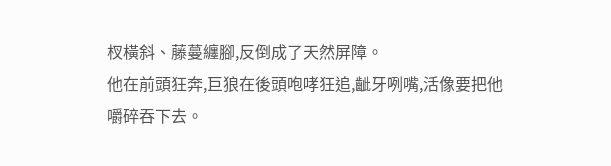杈橫斜、藤蔓纏腳,反倒成了天然屏障。
他在前頭狂奔,巨狼在後頭咆哮狂追,齜牙咧嘴,活像要把他嚼碎吞下去。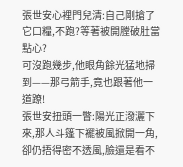張世安心裡門兒清:自己剛搶了它口糧,不跑?等著被開膛破肚當點心?
可沒跑幾步,他眼角餘光猛地掃到——那弓箭手,竟也跟著他一道蹽!
張世安扭頭一瞥:陽光正潑灑下來,那人斗篷下襬被風掀開一角,卻仍捂得密不透風,臉還是看不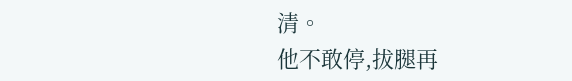清。
他不敢停,拔腿再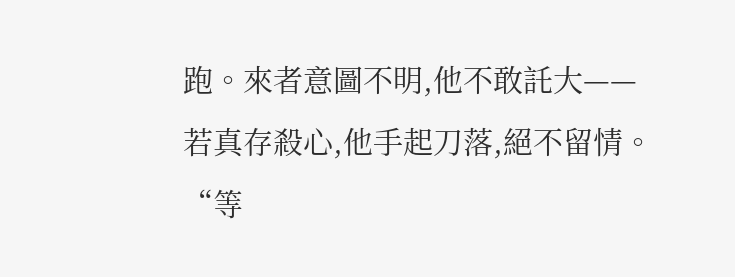跑。來者意圖不明,他不敢託大——若真存殺心,他手起刀落,絕不留情。
“等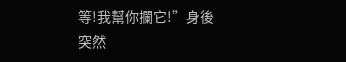等!我幫你攔它!”身後突然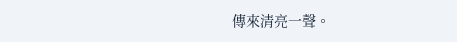傳來清亮一聲。